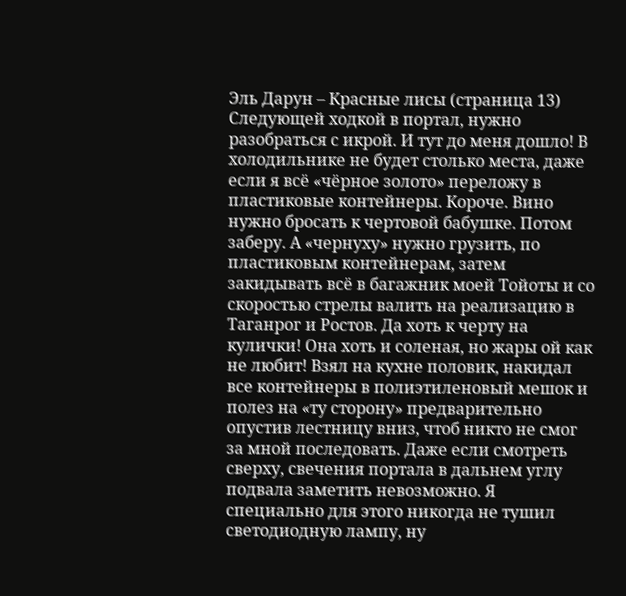Эль Дарун – Красные лисы (страница 13)
Следующей ходкой в портал, нужно разобраться с икрой. И тут до меня дошло! В холодильнике не будет столько места, даже если я всё «чёрное золото» переложу в пластиковые контейнеры. Короче. Вино нужно бросать к чертовой бабушке. Потом заберу. А «чернуху» нужно грузить, по пластиковым контейнерам, затем закидывать всё в багажник моей Тойоты и со скоростью стрелы валить на реализацию в Таганрог и Ростов. Да хоть к черту на кулички! Она хоть и соленая, но жары ой как не любит! Взял на кухне половик, накидал все контейнеры в полиэтиленовый мешок и полез на «ту сторону» предварительно опустив лестницу вниз, чтоб никто не смог за мной последовать. Даже если смотреть сверху, свечения портала в дальнем углу подвала заметить невозможно. Я специально для этого никогда не тушил светодиодную лампу, ну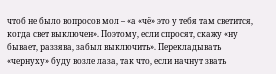чтоб не было вопросов мол – «а «чё» это у тебя там светится, когда свет выключен». Поэтому, если спросят, скажу «ну бывает, раззява, забыл выключить». Перекладывать «чернуху» буду возле лаза, так что, если начнут звать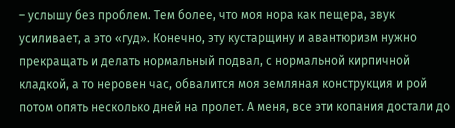– услышу без проблем. Тем более, что моя нора как пещера, звук усиливает, а это «гуд». Конечно, эту кустарщину и авантюризм нужно прекращать и делать нормальный подвал, с нормальной кирпичной кладкой, а то неровен час, обвалится моя земляная конструкция и рой потом опять несколько дней на пролет. А меня, все эти копания достали до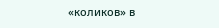«коликов» в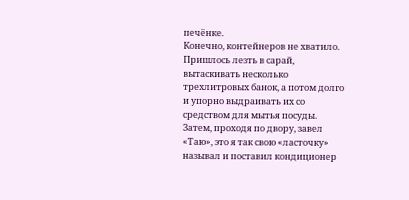печёнке.
Конечно, контейнеров не хватило. Пришлось лезть в сарай, вытаскивать несколько трехлитровых банок, а потом долго и упорно выдраивать их со средством для мытья посуды. Затем, проходя по двору, завел «Таю», это я так свою «ласточку» называл и поставил кондиционер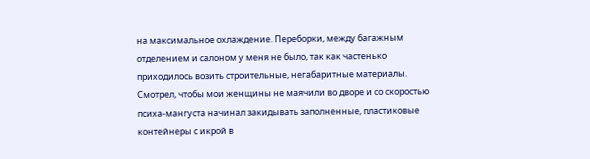на максимальное охлаждение. Переборки, между багажным отделением и салоном у меня не было, так как частенько приходилось возить строительные, негабаритные материалы. Смотрел, чтобы мои женщины не маячили во дворе и со скоростью психа-мангуста начинал закидывать заполненные, пластиковые контейнеры с икрой в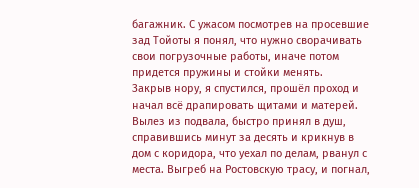багажник. С ужасом посмотрев на просевшие зад Тойоты я понял, что нужно сворачивать свои погрузочные работы, иначе потом придется пружины и стойки менять.
Закрыв нору, я спустился, прошёл проход и начал всё драпировать щитами и матерей. Вылез из подвала, быстро принял в душ, справившись минут за десять и крикнув в дом с коридора, что уехал по делам, рванул с места. Выгреб на Ростовскую трасу, и погнал,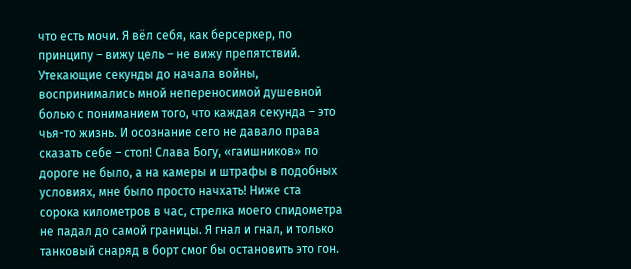что есть мочи. Я вёл себя, как берсеркер, по принципу – вижу цель – не вижу препятствий. Утекающие секунды до начала войны, воспринимались мной непереносимой душевной болью с пониманием того, что каждая секунда – это чья-то жизнь. И осознание сего не давало права сказать себе – стоп! Слава Богу, «гаишников» по дороге не было, а на камеры и штрафы в подобных условиях, мне было просто начхать! Ниже ста сорока километров в час, стрелка моего спидометра не падал до самой границы. Я гнал и гнал, и только танковый снаряд в борт смог бы остановить это гон.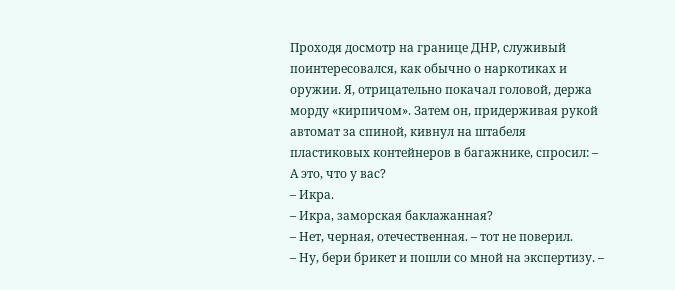Проходя досмотр на границе ДНР, служивый поинтересовался, как обычно о наркотиках и оружии. Я, отрицательно покачал головой, держа морду «кирпичом». Затем он, придерживая рукой автомат за спиной, кивнул на штабеля пластиковых контейнеров в багажнике, спросил: – А это, что у вас?
– Икра.
– Икра, заморская баклажанная?
– Нет, черная, отечественная. – тот не поверил.
– Ну, бери брикет и пошли со мной на экспертизу. –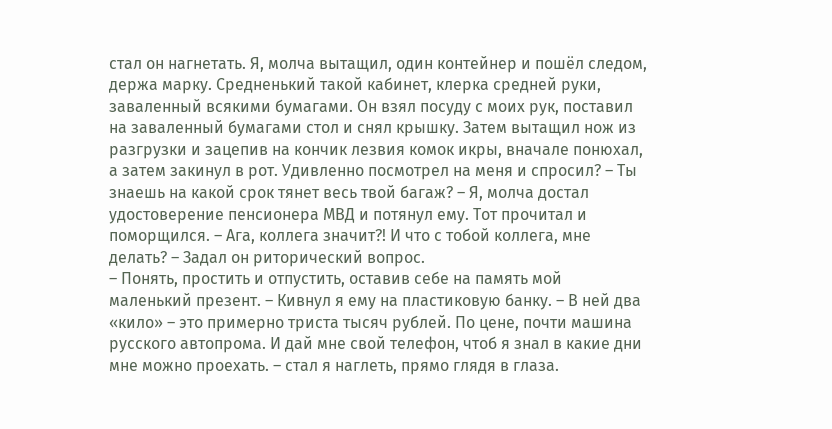стал он нагнетать. Я, молча вытащил, один контейнер и пошёл следом, держа марку. Средненький такой кабинет, клерка средней руки, заваленный всякими бумагами. Он взял посуду с моих рук, поставил на заваленный бумагами стол и снял крышку. Затем вытащил нож из разгрузки и зацепив на кончик лезвия комок икры, вначале понюхал, а затем закинул в рот. Удивленно посмотрел на меня и спросил? – Ты знаешь на какой срок тянет весь твой багаж? – Я, молча достал удостоверение пенсионера МВД и потянул ему. Тот прочитал и поморщился. – Ага, коллега значит?! И что с тобой коллега, мне делать? – Задал он риторический вопрос.
– Понять, простить и отпустить, оставив себе на память мой маленький презент. – Кивнул я ему на пластиковую банку. – В ней два «кило» – это примерно триста тысяч рублей. По цене, почти машина русского автопрома. И дай мне свой телефон, чтоб я знал в какие дни мне можно проехать. – стал я наглеть, прямо глядя в глаза.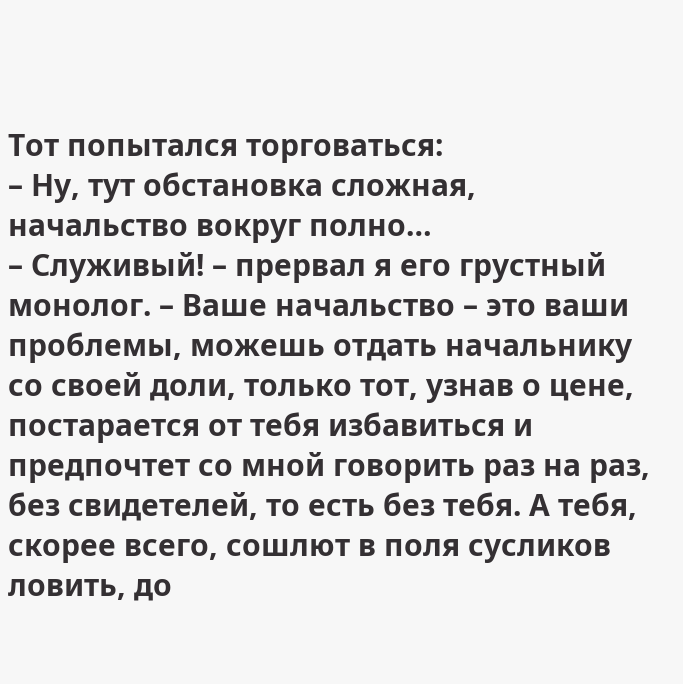Тот попытался торговаться:
– Ну, тут обстановка сложная, начальство вокруг полно…
– Служивый! – прервал я его грустный монолог. – Ваше начальство – это ваши проблемы, можешь отдать начальнику со своей доли, только тот, узнав о цене, постарается от тебя избавиться и предпочтет со мной говорить раз на раз, без свидетелей, то есть без тебя. А тебя, скорее всего, сошлют в поля сусликов ловить, до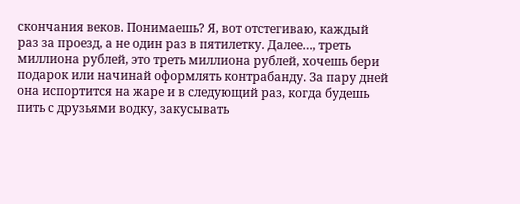скончания веков. Понимаешь? Я, вот отстегиваю, каждый раз за проезд, а не один раз в пятилетку. Далее…, треть миллиона рублей, это треть миллиона рублей, хочешь бери подарок или начинай оформлять контрабанду. За пару дней она испортится на жаре и в следующий раз, когда будешь пить с друзьями водку, закусывать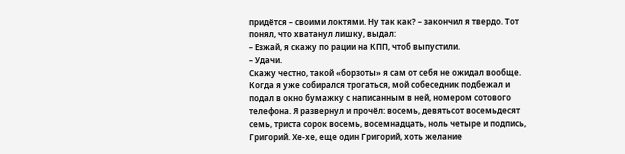придётся – своими локтями. Ну так как? – закончил я твердо. Тот понял, что хватанул лишку, выдал:
– Езжай, я скажу по рации на КПП, чтоб выпустили.
– Удачи.
Скажу честно, такой «борзоты» я сам от себя не ожидал вообще. Когда я уже собирался трогаться, мой собеседник подбежал и подал в окно бумажку с написанным в ней, номером сотового телефона. Я развернул и прочёл: восемь, девятьсот восемьдесят семь, триста сорок восемь, восемнадцать, ноль четыре и подпись, Григорий. Хе-хе, еще один Григорий, хоть желание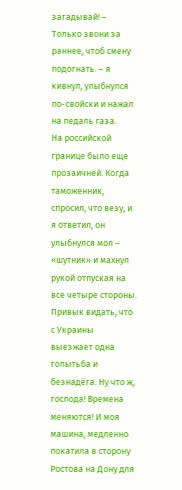загадывай! – Только звони за раннее, чтоб смену подогнать. – я кивнул, улыбнулся по-свойски и нажал на педаль газа.
На российской границе было еще прозаичней. Когда таможенник, спросил, что везу, и я ответил, он улыбнулся мол – «шутник» и махнул рукой отпуская на все четыре стороны. Привык видать, что с Украины выезжает одна голытьба и безнадёга. Ну что ж, господа! Времена меняются! И моя машина, медленно покатила в сторону Ростова на Дону для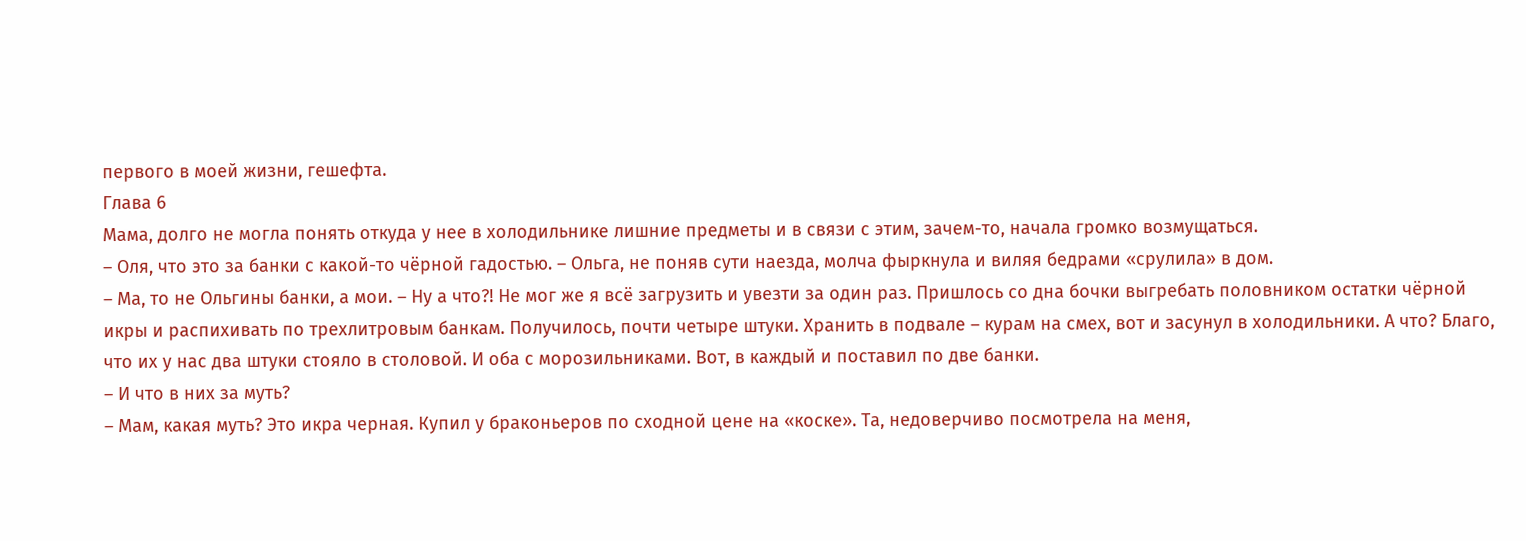первого в моей жизни, гешефта.
Глава 6
Мама, долго не могла понять откуда у нее в холодильнике лишние предметы и в связи с этим, зачем-то, начала громко возмущаться.
– Оля, что это за банки с какой-то чёрной гадостью. – Ольга, не поняв сути наезда, молча фыркнула и виляя бедрами «срулила» в дом.
– Ма, то не Ольгины банки, а мои. – Ну а что?! Не мог же я всё загрузить и увезти за один раз. Пришлось со дна бочки выгребать половником остатки чёрной икры и распихивать по трехлитровым банкам. Получилось, почти четыре штуки. Хранить в подвале – курам на смех, вот и засунул в холодильники. А что? Благо, что их у нас два штуки стояло в столовой. И оба с морозильниками. Вот, в каждый и поставил по две банки.
– И что в них за муть?
– Мам, какая муть? Это икра черная. Купил у браконьеров по сходной цене на «коске». Та, недоверчиво посмотрела на меня,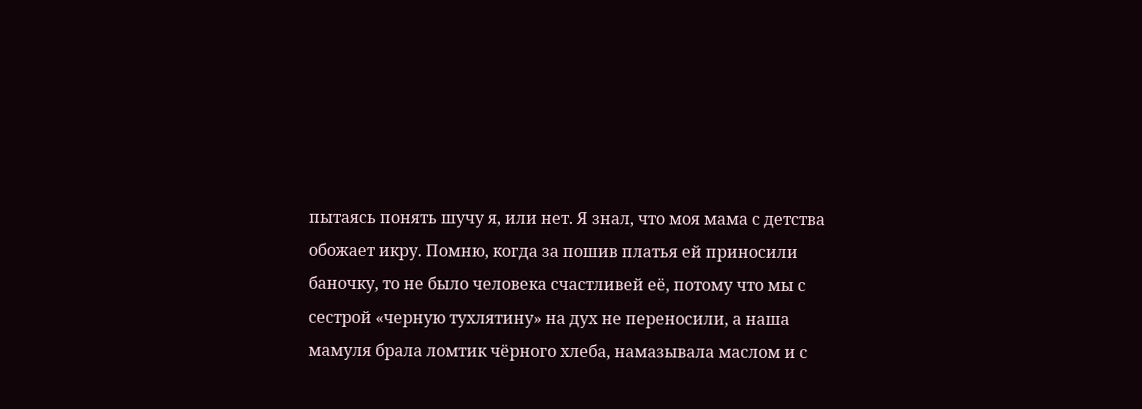пытаясь понять шучу я, или нет. Я знал, что моя мама с детства обожает икру. Помню, когда за пошив платья ей приносили баночку, то не было человека счастливей её, потому что мы с сестрой «черную тухлятину» на дух не переносили, а наша мамуля брала ломтик чёрного хлеба, намазывала маслом и с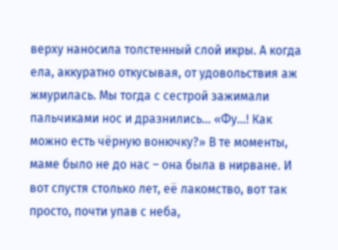верху наносила толстенный слой икры. А когда ела, аккуратно откусывая, от удовольствия аж жмурилась. Мы тогда с сестрой зажимали пальчиками нос и дразнились… «Фу…! Как можно есть чёрную вонючку?» В те моменты, маме было не до нас – она была в нирване. И вот спустя столько лет, её лакомство, вот так просто, почти упав с неба,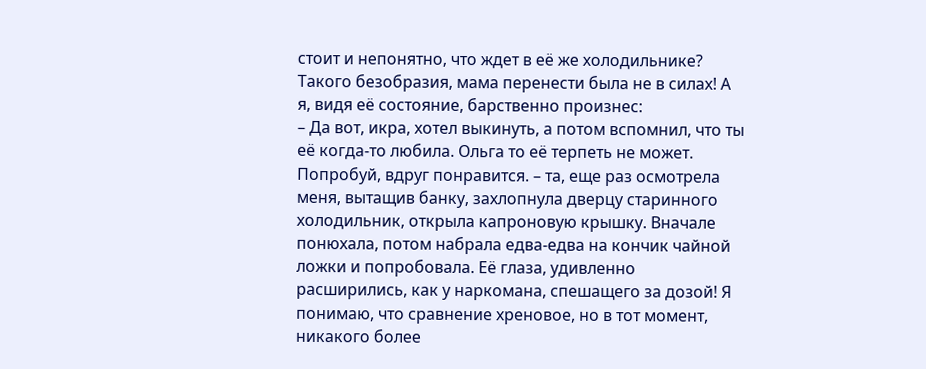стоит и непонятно, что ждет в её же холодильнике? Такого безобразия, мама перенести была не в силах! А я, видя её состояние, барственно произнес:
– Да вот, икра, хотел выкинуть, а потом вспомнил, что ты её когда-то любила. Ольга то её терпеть не может. Попробуй, вдруг понравится. – та, еще раз осмотрела меня, вытащив банку, захлопнула дверцу старинного холодильник, открыла капроновую крышку. Вначале понюхала, потом набрала едва-едва на кончик чайной ложки и попробовала. Её глаза, удивленно расширились, как у наркомана, спешащего за дозой! Я понимаю, что сравнение хреновое, но в тот момент, никакого более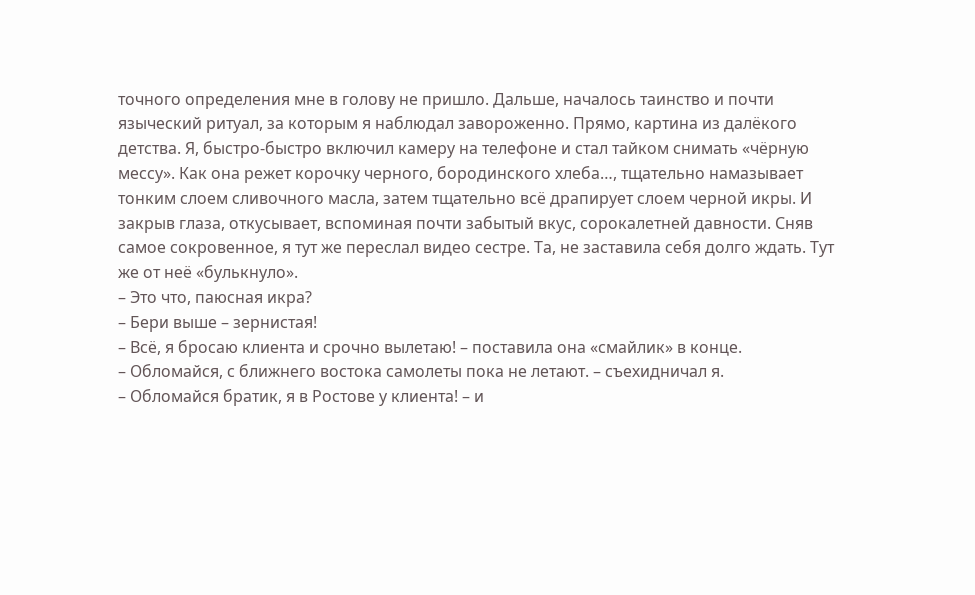точного определения мне в голову не пришло. Дальше, началось таинство и почти языческий ритуал, за которым я наблюдал завороженно. Прямо, картина из далёкого детства. Я, быстро-быстро включил камеру на телефоне и стал тайком снимать «чёрную мессу». Как она режет корочку черного, бородинского хлеба…, тщательно намазывает тонким слоем сливочного масла, затем тщательно всё драпирует слоем черной икры. И закрыв глаза, откусывает, вспоминая почти забытый вкус, сорокалетней давности. Сняв самое сокровенное, я тут же переслал видео сестре. Та, не заставила себя долго ждать. Тут же от неё «булькнуло».
– Это что, паюсная икра?
– Бери выше – зернистая!
– Всё, я бросаю клиента и срочно вылетаю! – поставила она «смайлик» в конце.
– Обломайся, с ближнего востока самолеты пока не летают. – съехидничал я.
– Обломайся братик, я в Ростове у клиента! – и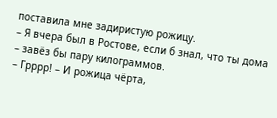поставила мне задиристую рожицу.
– Я вчера был в Ростове, если б знал, что ты дома – завёз бы пару килограммов.
– Грррр! – И рожица чёрта,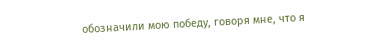обозначили мою победу, говоря мне, что я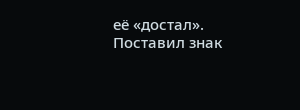её «достал». Поставил знак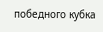победного кубка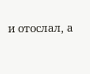и отослал, а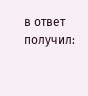в ответ получил: